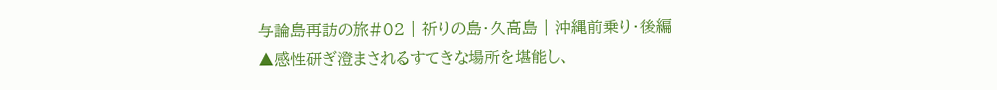与論島再訪の旅#02 | 祈りの島・久高島 | 沖縄前乗り・後編
▲感性研ぎ澄まされるすてきな場所を堪能し、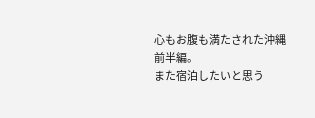心もお腹も満たされた沖縄前半編。
また宿泊したいと思う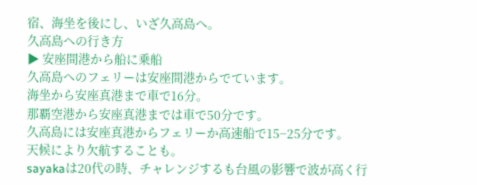宿、海坐を後にし、いざ久高島へ。
久高島への行き方
▶ 安座間港から船に乗船
久高島へのフェリーは安座間港からでています。
海坐から安座真港まで車で16分。
那覇空港から安座真港までは車で50分です。
久高島には安座真港からフェリーか高速船で15−25分です。
天候により欠航することも。
sayakaは20代の時、チャレンジするも台風の影響で波が高く行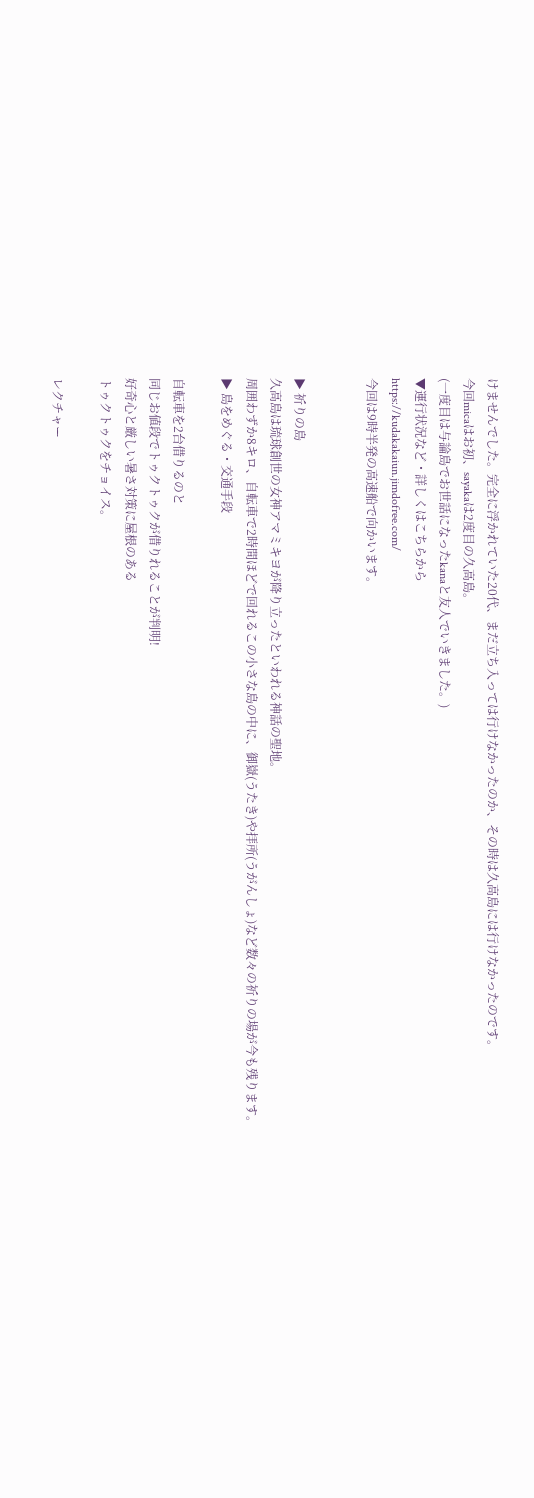けませんでした。完全に浮かれていた20代、まだ立ち入っては行けなかったのか、その時は久高島には行けなかったのです。
今回micaはお初、sayakaは2度目の久高島。
(一度目は与論島でお世話になったkanaと友人でいきました。)
▼運行状況など・詳しくはこちらから
https://kudakakaiun.jimdofree.com/
今回は9時半発の高速船で向かいます。


▶ 祈りの島
久高島は琉球創世の女神アマミキヨが降り立ったといわれる神話の聖地。
周囲わずか8キロ、自転車で2時間ほどで回れるこの小さな島の中に、御嶽(うたき)や拝所(うがんしょ)など数々の祈りの場が今も残ります。
▶ 島をめぐる・交通手段

自転車を2台借りるのと
同じお値段でトゥクトゥクが借りれることが判明!
好奇心と厳しい暑さ対策に屋根のある
トゥクトゥクをチョイス。

レクチャー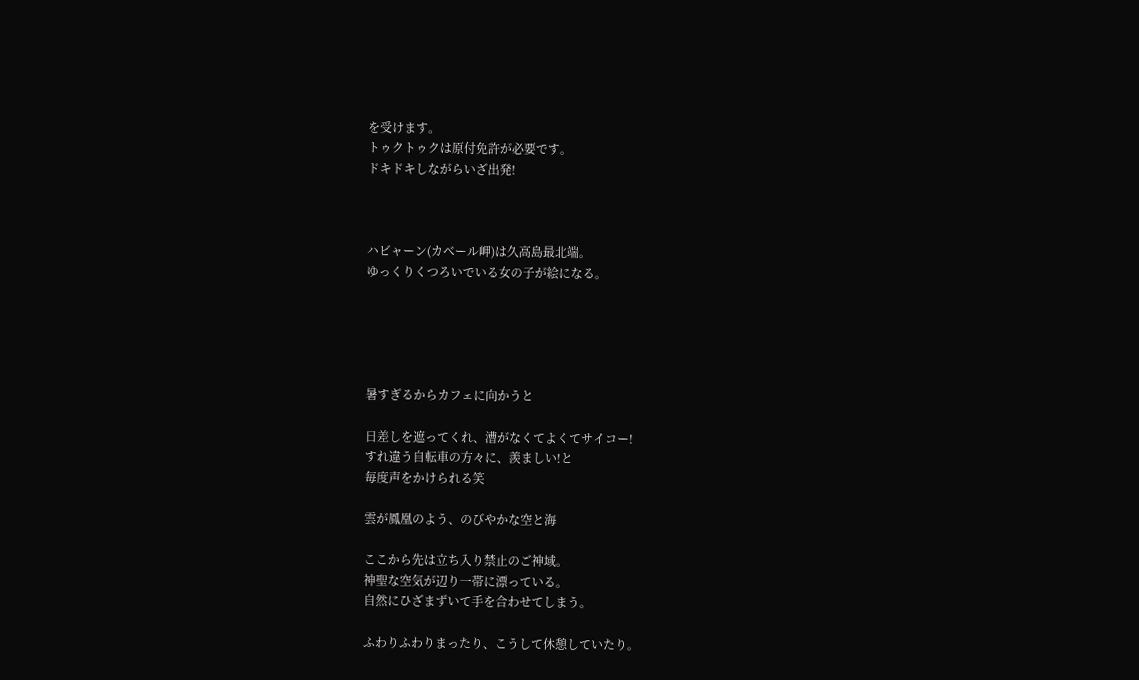を受けます。
トゥクトゥクは原付免許が必要です。
ドキドキしながらいざ出発!



ハビャーン(カベール岬)は久高島最北端。
ゆっくりくつろいでいる女の子が絵になる。





暑すぎるからカフェに向かうと

日差しを遮ってくれ、漕がなくてよくてサイコー!
すれ違う自転車の方々に、羨ましい!と
毎度声をかけられる笑

雲が鳳凰のよう、のびやかな空と海

ここから先は立ち入り禁止のご神域。
神聖な空気が辺り一帯に漂っている。
自然にひざまずいて手を合わせてしまう。

ふわりふわりまったり、こうして休憩していたり。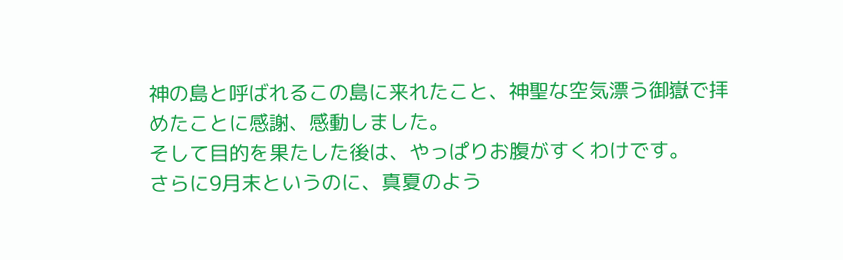神の島と呼ばれるこの島に来れたこと、神聖な空気漂う御嶽で拝めたことに感謝、感動しました。
そして目的を果たした後は、やっぱりお腹がすくわけです。
さらに9月末というのに、真夏のよう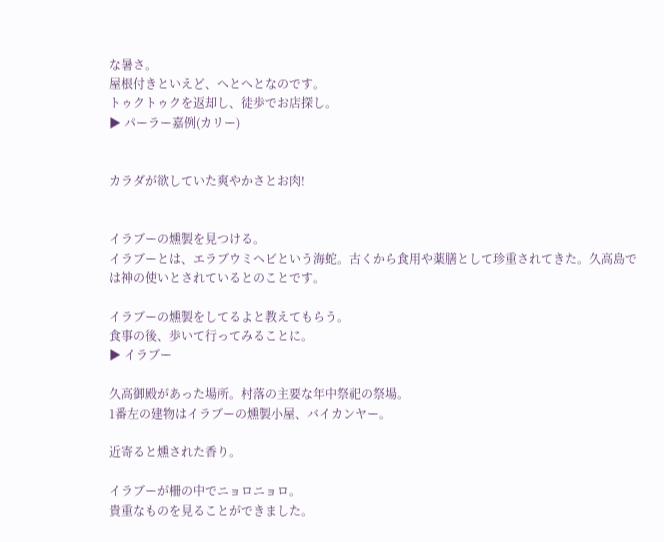な暑さ。
屋根付きといえど、へとへとなのです。
トゥクトゥクを返却し、徒歩でお店探し。
▶ パーラー嘉例(カリー)


カラダが欲していた爽やかさとお肉!


イラブーの燻製を見つける。
イラブーとは、エラブウミヘビという海蛇。古くから食用や薬膳として珍重されてきた。久高島では神の使いとされているとのことです。

イラブーの燻製をしてるよと教えてもらう。
食事の後、歩いて行ってみることに。
▶ イラブー

久高御殿があった場所。村落の主要な年中祭祀の祭場。
1番左の建物はイラブーの燻製小屋、バイカンヤー。

近寄ると燻された香り。

イラブーが柵の中でニョロニョロ。
貴重なものを見ることができました。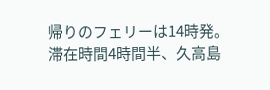帰りのフェリーは14時発。
滞在時間4時間半、久高島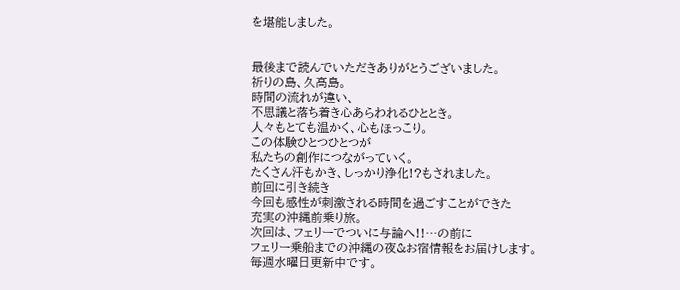を堪能しました。


最後まで読んでいただきありがとうございました。
祈りの島、久高島。
時間の流れが違い、
不思議と落ち着き心あらわれるひととき。
人々もとても温かく、心もほっこり。
この体験ひとつひとつが
私たちの創作につながっていく。
たくさん汗もかき、しっかり浄化!?もされました。
前回に引き続き
今回も感性が刺激される時間を過ごすことができた
充実の沖縄前乗り旅。
次回は、フェリーでついに与論へ!!…の前に
フェリー乗船までの沖縄の夜&お宿情報をお届けします。
毎週水曜日更新中です。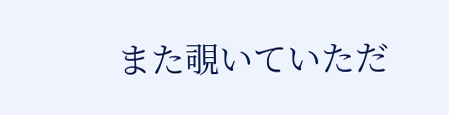また覗いていただ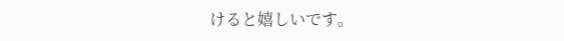けると嬉しいです。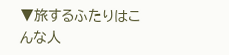▼旅するふたりはこんな人